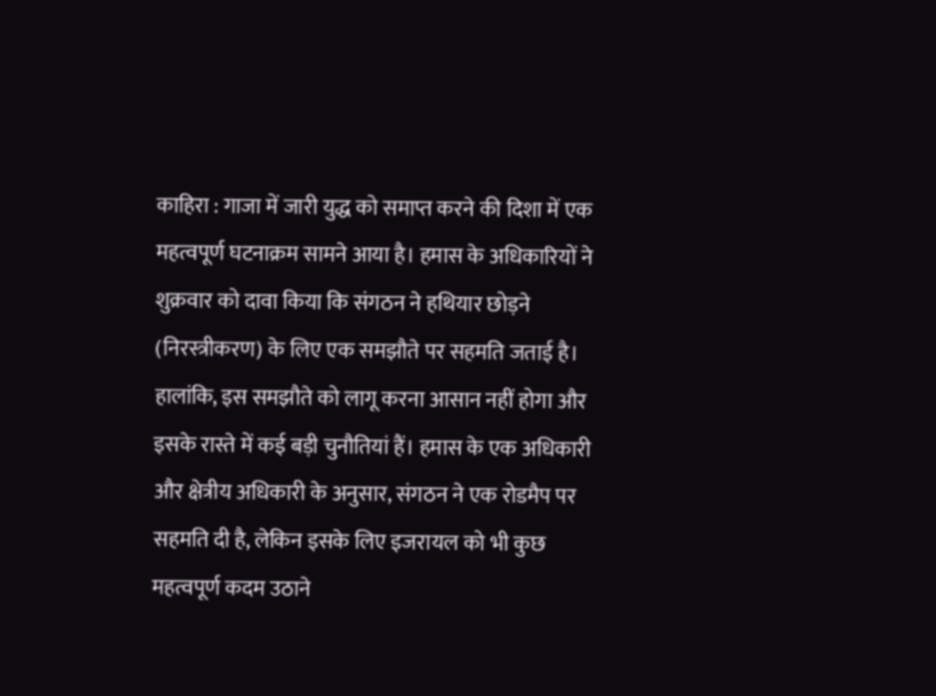काहिरा : गाजा में जारी युद्ध को समाप्त करने की दिशा में एक महत्वपूर्ण घटनाक्रम सामने आया है। हमास के अधिकारियों ने शुक्रवार को दावा किया कि संगठन ने हथियार छोड़ने (निरस्त्रीकरण) के लिए एक समझौते पर सहमति जताई है। हालांकि, इस समझौते को लागू करना आसान नहीं होगा और इसके रास्ते में कई बड़ी चुनौतियां हैं। हमास के एक अधिकारी और क्षेत्रीय अधिकारी के अनुसार, संगठन ने एक रोडमैप पर सहमति दी है, लेकिन इसके लिए इजरायल को भी कुछ महत्वपूर्ण कदम उठाने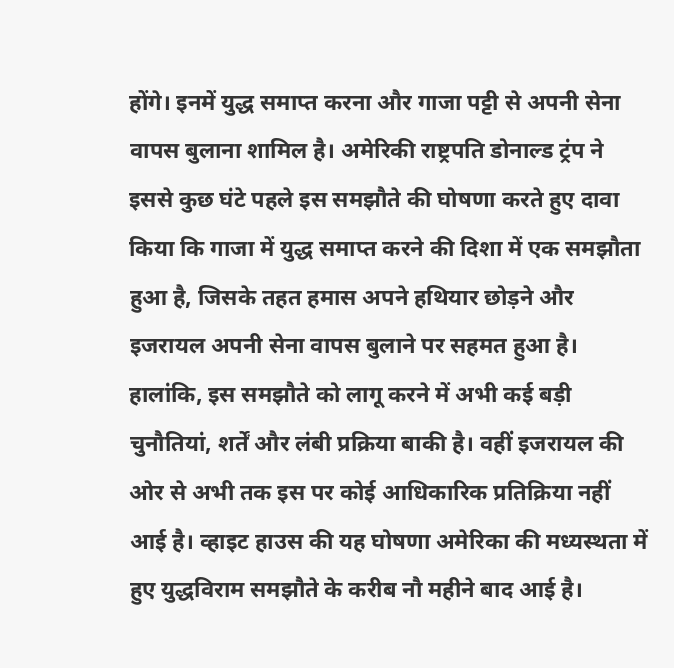होंगे। इनमें युद्ध समाप्त करना और गाजा पट्टी से अपनी सेना वापस बुलाना शामिल है। अमेरिकी राष्ट्रपति डोनाल्ड ट्रंप ने इससे कुछ घंटे पहले इस समझौते की घोषणा करते हुए दावा किया कि गाजा में युद्ध समाप्त करने की दिशा में एक समझौता हुआ है, जिसके तहत हमास अपने हथियार छोड़ने और इजरायल अपनी सेना वापस बुलाने पर सहमत हुआ है। हालांकि, इस समझौते को लागू करने में अभी कई बड़ी चुनौतियां, शर्तें और लंबी प्रक्रिया बाकी है। वहीं इजरायल की ओर से अभी तक इस पर कोई आधिकारिक प्रतिक्रिया नहीं आई है। व्हाइट हाउस की यह घोषणा अमेरिका की मध्यस्थता में हुए युद्धविराम समझौते के करीब नौ महीने बाद आई है।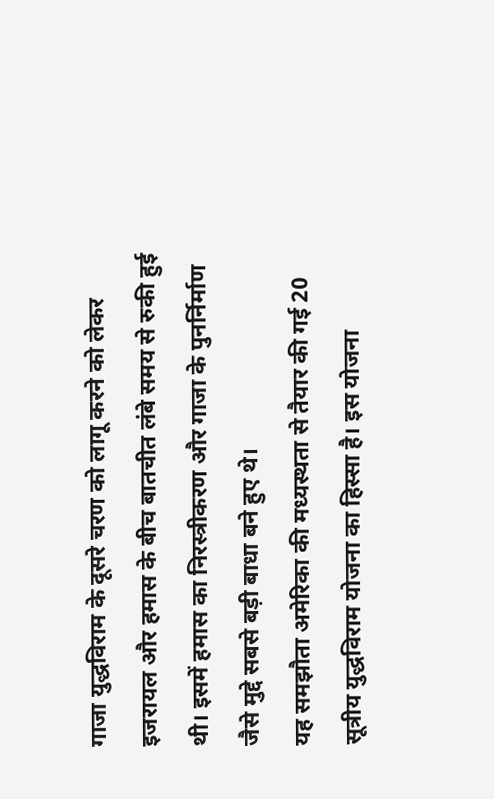गाजा युद्धविराम के दूसरे चरण को लागू करने को लेकर इजरायल और हमास के बीच बातचीत लंबे समय से रुकी हुई थी। इसमें हमास का निरस्त्रीकरण और गाजा के पुनर्निर्माण जैसे मुद्दे सबसे बड़ी बाधा बने हुए थे।
यह समझौता अमेरिका की मध्यस्थता से तैयार की गई 20 सूत्रीय युद्धविराम योजना का हिस्सा है। इस योजना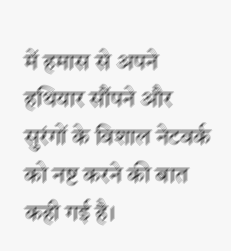में हमास से अपने हथियार सौंपने और सुरंगों के विशाल नेटवर्क को नष्ट करने की बात कही गई है।